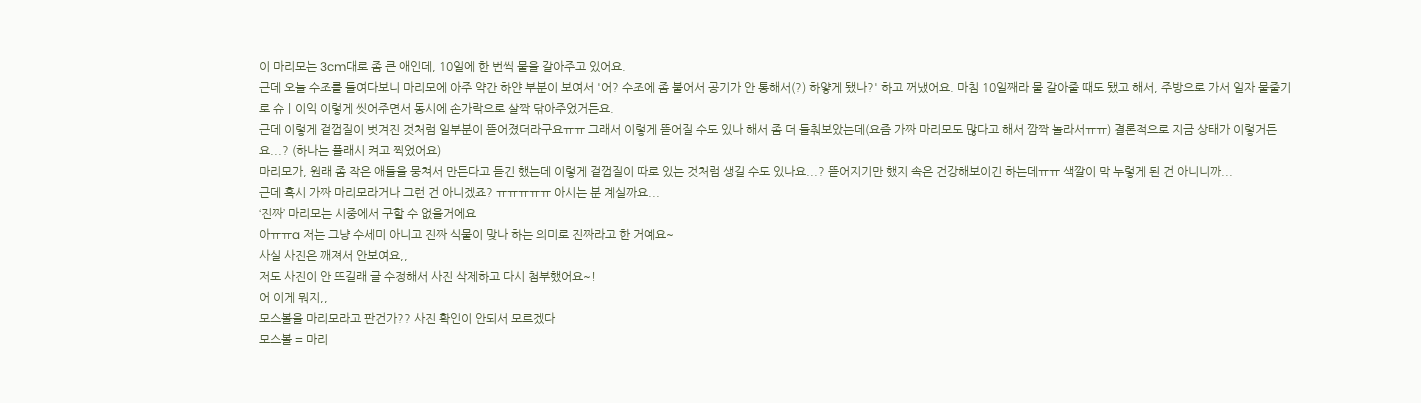이 마리모는 3cm대로 좀 큰 애인데, 10일에 한 번씩 물을 갈아주고 있어요.
근데 오늘 수조를 들여다보니 마리모에 아주 약간 하얀 부분이 보여서 '어? 수조에 좀 붙어서 공기가 안 통해서(?) 하얗게 됐나?' 하고 꺼냈어요. 마침 10일째라 물 갈아줄 때도 됐고 해서, 주방으로 가서 일자 물줄기로 슈ㅣ이익 이렇게 씻어주면서 동시에 손가락으로 살짝 닦아주었거든요.
근데 이렇게 겉껍질이 벗겨진 것처럼 일부분이 뜯어졌더라구요ㅠㅠ 그래서 이렇게 뜯어질 수도 있나 해서 좀 더 들춰보았는데(요즘 가짜 마리모도 많다고 해서 깜짝 놀라서ㅠㅠ) 결론적으로 지금 상태가 이렇거든요...? (하나는 플래시 켜고 찍었어요)
마리모가, 원래 좀 작은 애들을 뭉쳐서 만든다고 듣긴 했는데 이렇게 겉껍질이 따로 있는 것처럼 생길 수도 있나요...? 뜯어지기만 했지 속은 건강해보이긴 하는데ㅠㅠ 색깔이 막 누렇게 된 건 아니니까...
근데 혹시 가짜 마리모라거나 그런 건 아니겠죠? ㅠㅠㅠㅠㅠ 아시는 분 계실까요...
‘진짜’ 마리모는 시중에서 구할 수 없을거에요
아ㅠㅠa 저는 그냥 수세미 아니고 진짜 식물이 맞나 하는 의미로 진짜라고 한 거예요~
사실 사진은 깨져서 안보여요,,
저도 사진이 안 뜨길래 글 수정해서 사진 삭제하고 다시 첨부했어요~!
어 이게 뭐지,,
모스볼을 마리모라고 판건가?? 사진 확인이 안되서 모르겠다
모스볼 = 마리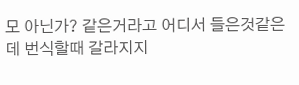모 아닌가? 같은거라고 어디서 들은것같은데 번식할때 갈라지지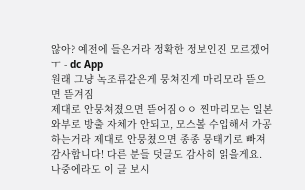않아? 예전에 들은거라 정확한 정보인진 모르겠어ㅜ - dc App
원래 그냥 녹조류같은게 뭉쳐진게 마리모라 뜯으면 뜯겨짐
제대로 안뭉쳐졌으면 뜯어짐ㅇㅇ 찐마리모는 일본 와부로 방출 자체가 안되고, 모스볼 수입해서 가공하는거라 제대로 안뭉쳤으면 종종 뭉태기로 빠져
감사합니다! 다른 분들 덧글도 감사히 읽을게요. 나중에라도 이 글 보시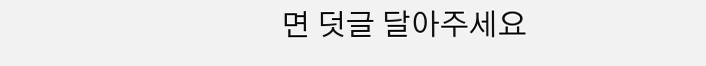면 덧글 달아주세요